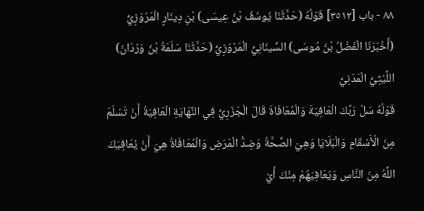٨٨ - باب [٣٥١٢] قَوْلُهُ (حَدَّثَنَا يُوسُفُ بْنُ عِيسَى) بْنِ دِينَارٍ الْمَرْوَزِيُّ (أَخْبَرَنَا الْفَضْلُ بْنُ مُوسَى) السِّينَانِيُّ الْمَرْوَزِيُّ (حَدَّثَنَا سَلَمَةُ بْنُ وَرْدَانَ) اللَّيْثِيُّ الْمَدَنِيُّ
قَوْلُهُ سَلْ رَبَّكَ الْعَافِيَةَ وَالْمُعَافَاةَ قَالَ الْجَزَرِيُّ فِي النِّهَايَةِ الْعَافِيَةُ أَنْ تَسْلَمَ مِنَ الْأَسْقَامِ وَالْبَلَايَا وَهِيَ الصِّحَّةُ وَضِدُّ الْمَرَضِ وَالْمُعَافَاةُ هِيَ أَنْ يُعَافِيَكَ اللَّهُ مِنَ النَّاسِ وَيُعَافِيَهُمْ مِنْكَ أَيْ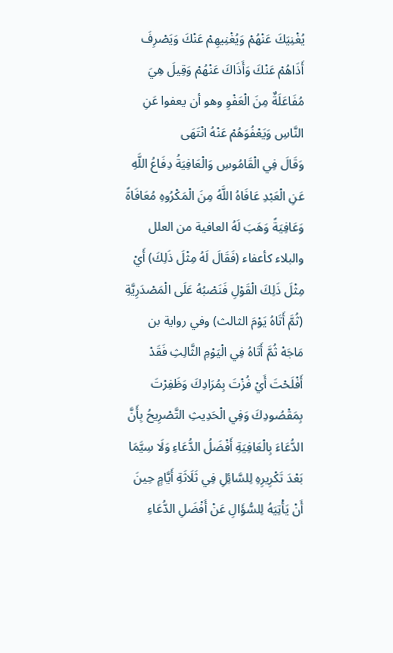يُغْنِيَكَ عَنْهُمْ وَيُغْنِيهِمْ عَنْكَ وَيَصْرِفَ أَذَاهُمْ عَنْكَ وَأَذَاكَ عَنْهُمْ وَقِيلَ هِيَ مُفَاعَلَةٌ مِنَ الْعَفْوِ وهو أن يعفوا عَنِ النَّاسِ وَيَعْفُوَهُمْ عَنْهُ انْتَهَى
وَقَالَ فِي الْقَامُوسِ وَالْعَافِيَةُ دِفَاعُ اللَّهِ عَنِ الْعَبْدِ عَافَاهُ اللَّهُ مِنَ الْمَكْرُوهِ مُعَافَاةً وَعَافِيَةً وَهَبَ لَهُ العافية من العلل والبلاء كأعفاء (فَقَالَ لَهُ مِثْلَ ذَلِكَ) أَيْ مِثْلَ ذَلِكَ الْقَوْلِ فَنَصْبُهُ عَلَى الْمَصْدَرِيَّةِ (ثُمَّ أَتَاهُ يَوْمَ الثالث) وفي رواية بن مَاجَهْ ثُمَّ أَتَاهُ فِي الْيَوْمِ الثَّالِثِ فَقَدْ أَفْلَحْتَ أَيْ فُزْتَ بِمُرَادِكَ وَظَفِرْتَ بِمَقْصُودِكَ وَفِي الْحَدِيثِ التَّصْرِيحُ بِأَنَّ الدُّعَاءَ بِالْعَافِيَةِ أَفْضَلُ الدُّعَاءِ وَلَا سِيَّمَا بَعْدَ تَكْرِيرِهِ لِلسَّائِلِ فِي ثَلَاثَةِ أَيَّامٍ حِينَ أَنْ يَأْتِيَهُ لِلسُّؤَالِ عَنْ أَفْضَلِ الدُّعَاءِ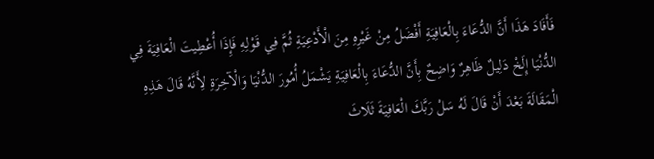فَأَفَادَ هَذَا أَنَّ الدُّعَاءَ بِالْعَافِيَةِ أَفْضَلُ مِنْ غَيْرِهِ مِنَ الْأَدْعِيَةِ ثُمَّ فِي قَوْلِهِ فَإِذَا أُعْطِيتَ الْعَافِيَةَ فِي الدُّنْيَا إِلَخْ دَلِيلٌ ظَاهِرٌ وَاضِحٌ بِأَنَّ الدُّعَاءَ بِالْعَافِيَةِ يَشْمَلُ أُمُورَ الدُّنْيَا وَالْآخِرَةِ لِأَنَّهُ قَالَ هَذِهِ الْمَقَالَةَ بَعْدَ أَنْ قَالَ لَهُ سَلْ رَبَّكَ الْعَافِيَةَ ثَلَاثَ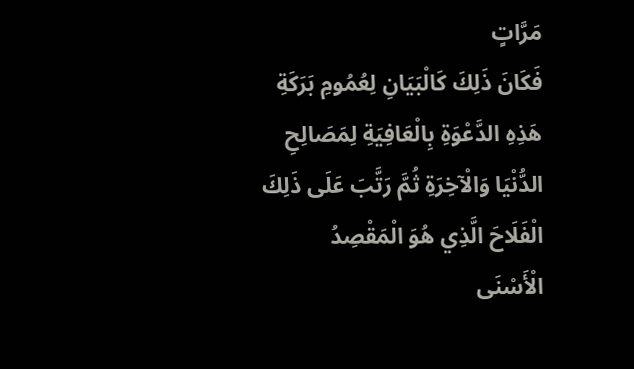مَرَّاتٍ
فَكَانَ ذَلِكَ كَالْبَيَانِ لِعُمُومِ بَرَكَةِ هَذِهِ الدَّعْوَةِ بِالْعَافِيَةِ لِمَصَالِحِ الدُّنْيَا وَالْآخِرَةِ ثُمَّ رَتَّبَ عَلَى ذَلِكَ الْفَلَاحَ الَّذِي هُوَ الْمَقْصِدُ الْأَسْنَى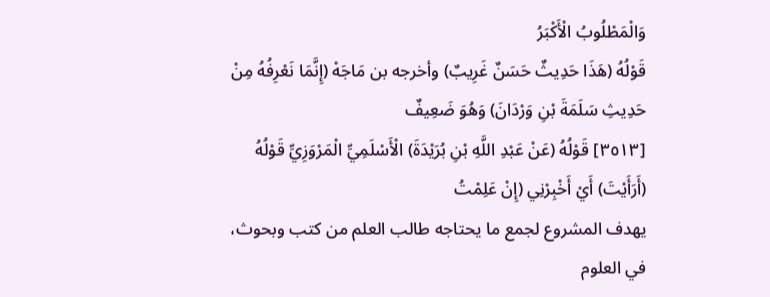وَالْمَطْلُوبُ الْأَكْبَرُ
قَوْلُهُ (هَذَا حَدِيثٌ حَسَنٌ غَرِيبٌ) وأخرجه بن مَاجَهْ (إِنَّمَا نَعْرِفُهُ مِنْ حَدِيثِ سَلَمَةَ بْنِ وَرْدَانَ) وَهُوَ ضَعِيفٌ
[٣٥١٣] قَوْلُهُ (عَنْ عَبْدِ اللَّهِ بْنِ بُرَيْدَةَ) الْأَسْلَمِيِّ الْمَرْوَزِيِّ قَوْلُهُ (أَرَأَيْتَ) أَيْ أَخْبِرْنِي (إِنْ عَلِمْتُ
يهدف المشروع لجمع ما يحتاجه طالب العلم من كتب وبحوث، في العلوم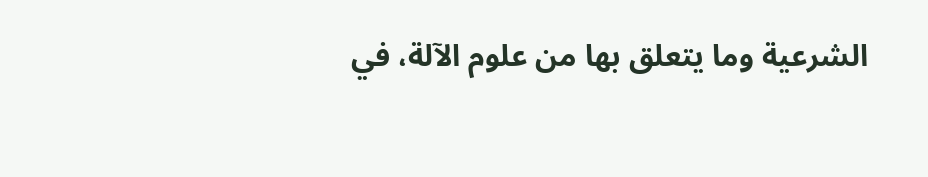الشرعية وما يتعلق بها من علوم الآلة، في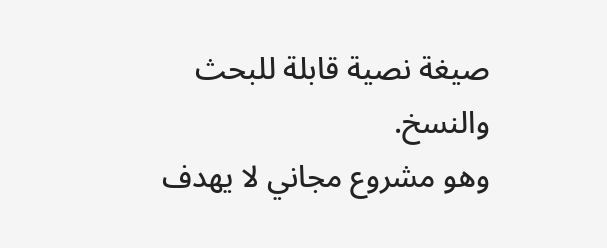صيغة نصية قابلة للبحث والنسخ.
وهو مشروع مجاني لا يهدف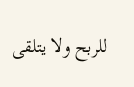للربح ولا يتلقى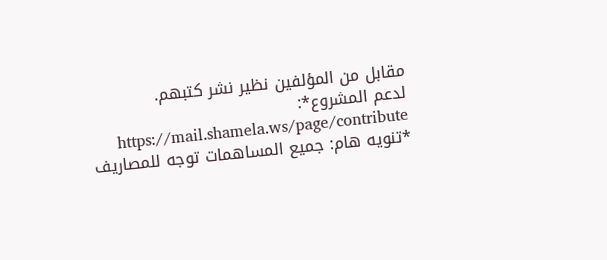مقابل من المؤلفين نظير نشر كتبهم.
لدعم المشروع*: https://mail.shamela.ws/page/contribute
*تنويه هام: جميع المساهمات توجه للمصاريف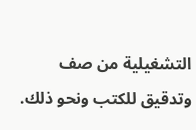التشغيلية من صف وتدقيق للكتب ونحو ذلك.